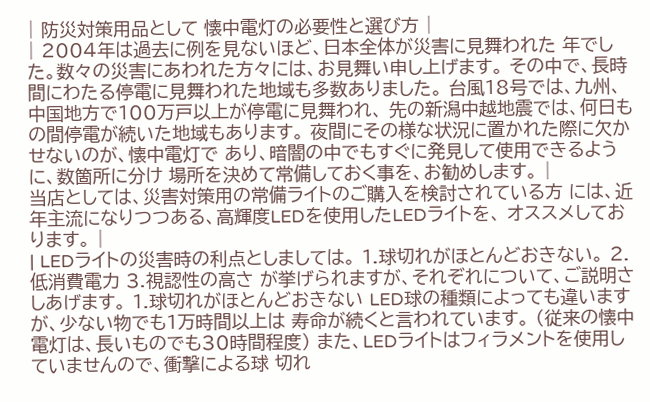| 防災対策用品として 懐中電灯の必要性と選び方 |
| 2004年は過去に例を見ないほど、日本全体が災害に見舞われた 年でした。数々の災害にあわれた方々には、お見舞い申し上げます。 その中で、長時間にわたる停電に見舞われた地域も多数ありました。 台風18号では、九州、中国地方で100万戸以上が停電に見舞われ、 先の新潟中越地震では、何日もの間停電が続いた地域もあります。 夜間にその様な状況に置かれた際に欠かせないのが、懐中電灯で あり、暗闇の中でもすぐに発見して使用できるように、数箇所に分け 場所を決めて常備しておく事を、お勧めします。 |
当店としては、災害対策用の常備ライトのご購入を検討されている方 には、近年主流になりつつある、高輝度LEDを使用したLEDライトを、 オススメしております。 |
| LEDライトの災害時の利点としましては。 1.球切れがほとんどおきない。 2.低消費電力 3.視認性の高さ が挙げられますが、それぞれについて、ご説明さしあげます。 1.球切れがほとんどおきない LED球の種類によっても違いますが、少ない物でも1万時間以上は 寿命が続くと言われています。 (従来の懐中電灯は、長いものでも30時間程度) また、LEDライトはフィラメントを使用していませんので、衝撃による球 切れ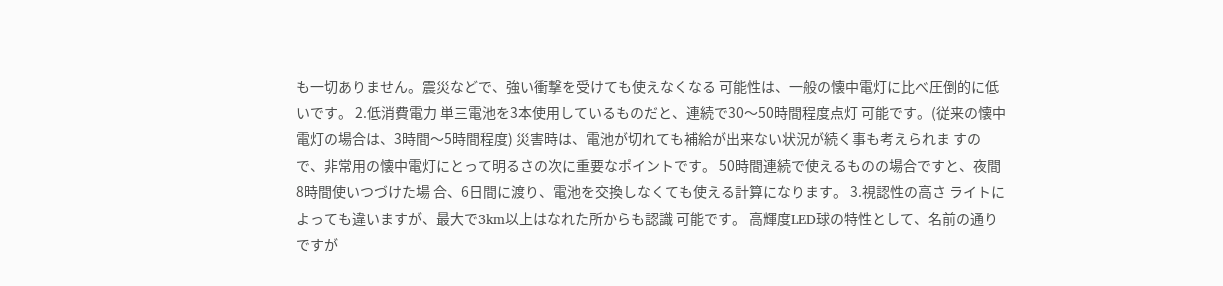も一切ありません。震災などで、強い衝撃を受けても使えなくなる 可能性は、一般の懐中電灯に比べ圧倒的に低いです。 2.低消費電力 単三電池を3本使用しているものだと、連続で30〜50時間程度点灯 可能です。(従来の懐中電灯の場合は、3時間〜5時間程度) 災害時は、電池が切れても補給が出来ない状況が続く事も考えられま すので、非常用の懐中電灯にとって明るさの次に重要なポイントです。 50時間連続で使えるものの場合ですと、夜間8時間使いつづけた場 合、6日間に渡り、電池を交換しなくても使える計算になります。 3.視認性の高さ ライトによっても違いますが、最大で3km以上はなれた所からも認識 可能です。 高輝度LED球の特性として、名前の通りですが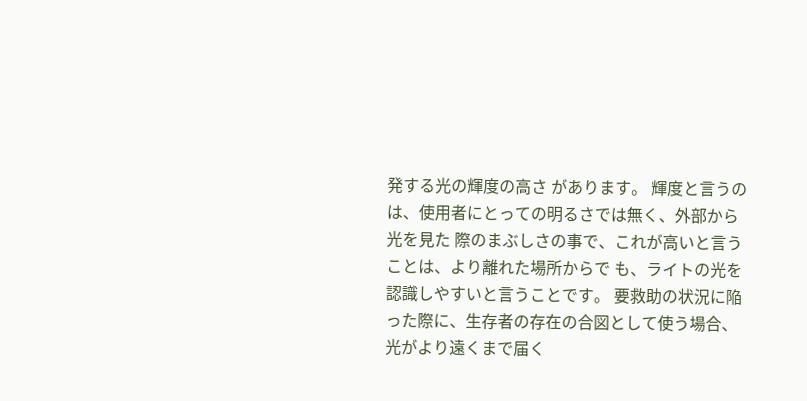発する光の輝度の高さ があります。 輝度と言うのは、使用者にとっての明るさでは無く、外部から光を見た 際のまぶしさの事で、これが高いと言うことは、より離れた場所からで も、ライトの光を認識しやすいと言うことです。 要救助の状況に陥った際に、生存者の存在の合図として使う場合、 光がより遠くまで届く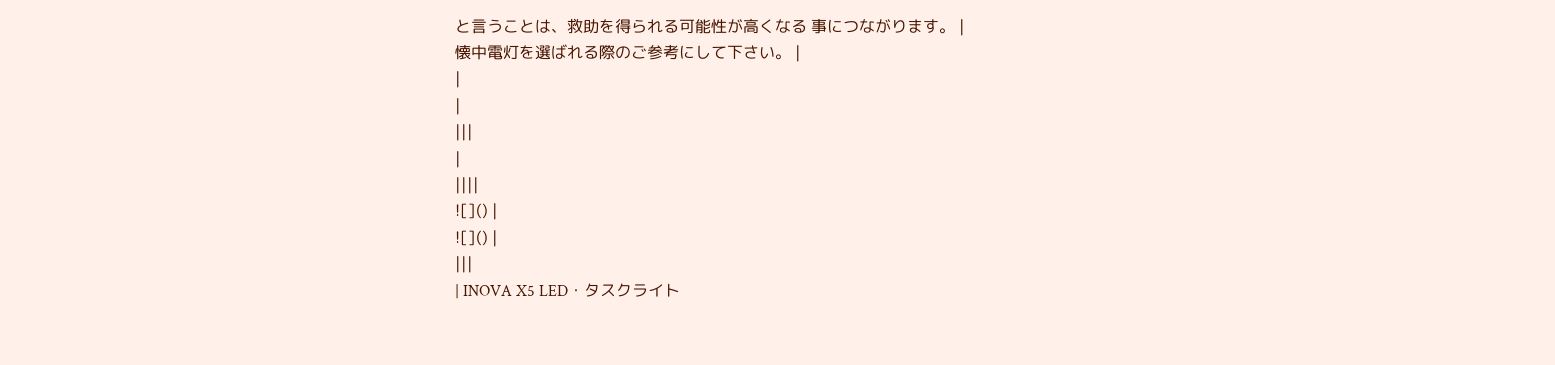と言うことは、救助を得られる可能性が高くなる 事につながります。 |
懐中電灯を選ばれる際のご参考にして下さい。 |
|
|
|||
|
||||
![]() |
![]() |
|||
| INOVA X5 LED・タスクライト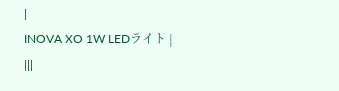|
INOVA XO 1W LEDライト |
|||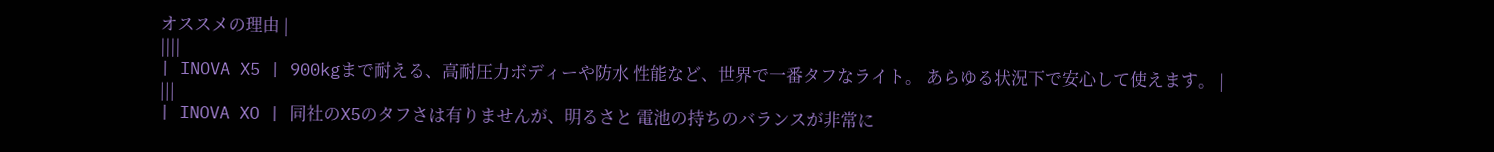オススメの理由 |
||||
| INOVA X5 | 900kgまで耐える、高耐圧力ボディーや防水 性能など、世界で一番タフなライト。 あらゆる状況下で安心して使えます。 |
|||
| INOVA XO | 同社のX5のタフさは有りませんが、明るさと 電池の持ちのバランスが非常に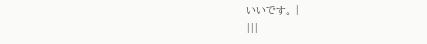いいです。 |
|||